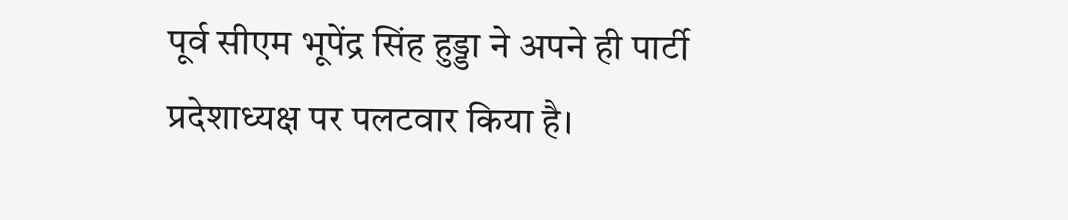पूर्व सीएम भूपेंद्र सिंह हुड्डा ने अपने ही पार्टी प्रदेशाध्यक्ष पर पलटवार किया है।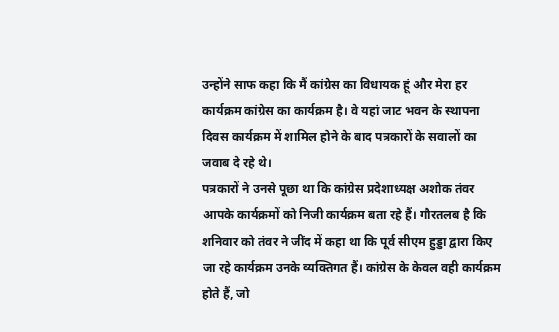उन्होंने साफ कहा कि मैं कांग्रेस का विधायक हूं और मेरा हर कार्यक्रम कांग्रेस का कार्यक्रम है। वे यहां जाट भवन के स्थापना दिवस कार्यक्रम में शामिल होने के बाद पत्रकारों के सवालों का जवाब दे रहे थे।
पत्रकारों ने उनसे पूछा था कि कांग्रेस प्रदेशाध्यक्ष अशोक तंवर आपके कार्यक्रमों को निजी कार्यक्रम बता रहे हैं। गौरतलब है कि शनिवार को तंवर ने जींद में कहा था कि पूर्व सीएम हुड्डा द्वारा किए जा रहे कार्यक्रम उनके व्यक्तिगत हैं। कांग्रेस के केवल वही कार्यक्रम होते हैं, जो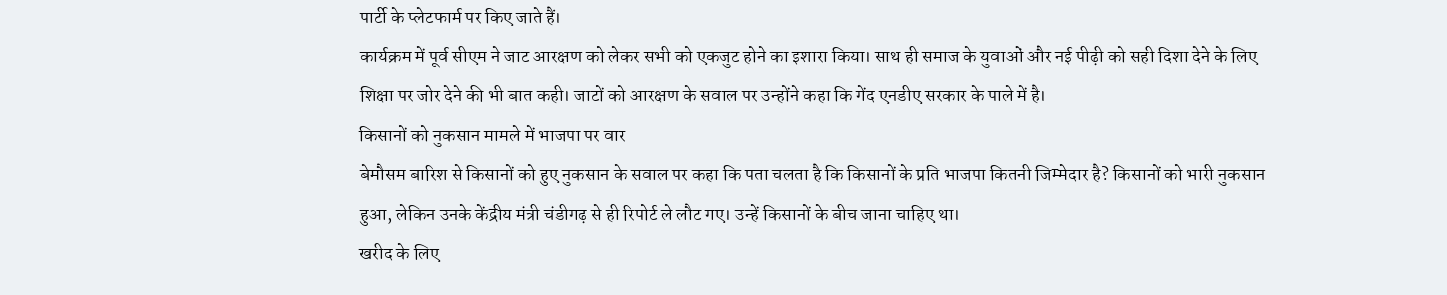पार्टी के प्लेटफार्म पर किए जाते हैं।
कार्यक्रम में पूर्व सीएम ने जाट आरक्षण को लेकर सभी को एकजुट होने का इशारा किया। साथ ही समाज के युवाओं और नई पीढ़ी को सही दिशा देने के लिए शिक्षा पर जोर देने की भी बात कही। जाटों को आरक्षण के सवाल पर उन्होंने कहा कि गेंद एनडीए सरकार के पाले में है।
किसानों को नुकसान मामले में भाजपा पर वार
बेमौसम बारिश से किसानों को हुए नुकसान के सवाल पर कहा कि पता चलता है कि किसानों के प्रति भाजपा कितनी जिम्मेदार है? किसानों को भारी नुकसान हुआ, लेकिन उनके केंद्रीय मंत्री चंडीगढ़ से ही रिपोर्ट ले लौट गए। उन्हें किसानों के बीच जाना चाहिए था।
खरीद के लिए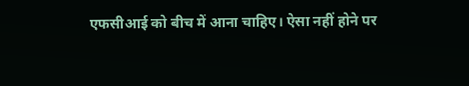एफसीआई को बीच में आना चाहिए। ऐसा नहीं होने पर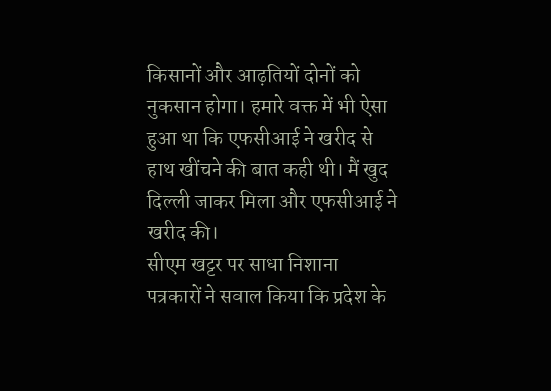किसानों और आढ़तियों दोनों को नुकसान होगा। हमारे वक्त में भी ऐसा हुआ था कि एफसीआई ने खरीद से हाथ खींचने की बात कही थी। मैं खुद दिल्ली जाकर मिला और एफसीआई ने खरीद की।
सीएम खट्टर पर साधा निशाना
पत्रकारों ने सवाल किया कि प्रदेश के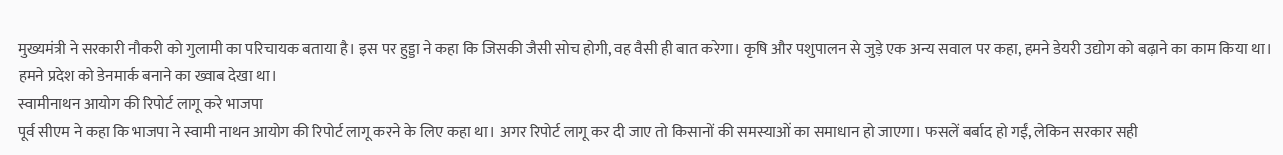मुख्यमंत्री ने सरकारी नौकरी को गुलामी का परिचायक बताया है। इस पर हुड्डा ने कहा कि जिसकी जैसी सोच होगी, वह वैसी ही बात करेगा। कृषि और पशुपालन से जुड़े एक अन्य सवाल पर कहा, हमने डेयरी उद्योग को बढ़ाने का काम किया था। हमने प्रदेश को डेनमार्क बनाने का ख्वाब देखा था।
स्वामीनाथन आयोग की रिपोर्ट लागू करे भाजपा
पूर्व सीएम ने कहा कि भाजपा ने स्वामी नाथन आयोग की रिपोर्ट लागू करने के लिए कहा था। अगर रिपोर्ट लागू कर दी जाए तो किसानों की समस्याओं का समाधान हो जाएगा। फसलें बर्बाद हो गईं, लेकिन सरकार सही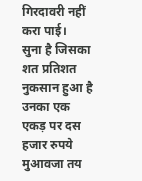गिरदावरी नहीं करा पाई।
सुना है जिसका शत प्रतिशत नुकसान हुआ है उनका एक एकड़ पर दस हजार रुपये मुआवजा तय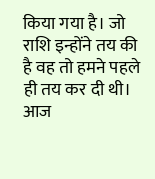किया गया है। जो राशि इन्होंने तय की है वह तो हमने पहले ही तय कर दी थी। आज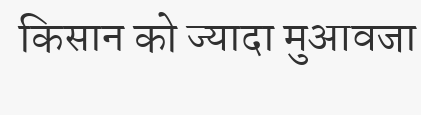किसान को ज्यादा मुआवजा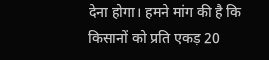देना होगा। हमने मांग की है कि किसानों को प्रति एकड़ 20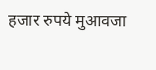हजार रुपये मुआवजा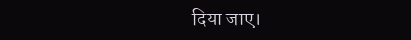दिया जाए।